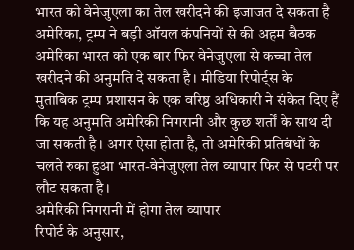भारत को वेनेजुएला का तेल खरीदने की इजाजत दे सकता है अमेरिका, ट्रम्प ने बड़ी ऑयल कंपनियों से की अहम बैठक
अमेरिका भारत को एक बार फिर वेनेजुएला से कच्चा तेल खरीदने की अनुमति दे सकता है। मीडिया रिपोर्ट्स के मुताबिक ट्रम्प प्रशासन के एक वरिष्ठ अधिकारी ने संकेत दिए हैं कि यह अनुमति अमेरिकी निगरानी और कुछ शर्तों के साथ दी जा सकती है। अगर ऐसा होता है, तो अमेरिकी प्रतिबंधों के चलते रुका हुआ भारत-वेनेजुएला तेल व्यापार फिर से पटरी पर लौट सकता है।
अमेरिकी निगरानी में होगा तेल व्यापार
रिपोर्ट के अनुसार,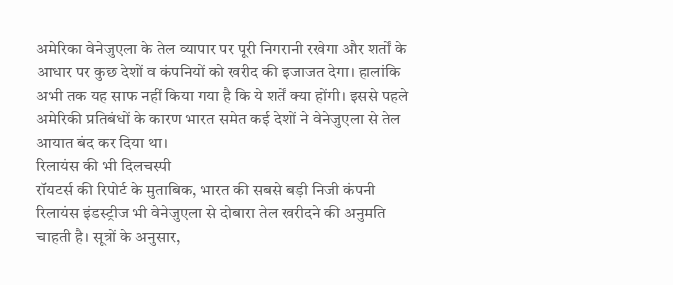अमेरिका वेनेजुएला के तेल व्यापार पर पूरी निगरानी रखेगा और शर्तों के आधार पर कुछ देशों व कंपनियों को खरीद की इजाजत देगा। हालांकि अभी तक यह साफ नहीं किया गया है कि ये शर्तें क्या होंगी। इससे पहले अमेरिकी प्रतिबंधों के कारण भारत समेत कई देशों ने वेनेजुएला से तेल आयात बंद कर दिया था।
रिलायंस की भी दिलचस्पी
रॉयटर्स की रिपोर्ट के मुताबिक, भारत की सबसे बड़ी निजी कंपनी रिलायंस इंडस्ट्रीज भी वेनेजुएला से दोबारा तेल खरीदने की अनुमति चाहती है। सूत्रों के अनुसार,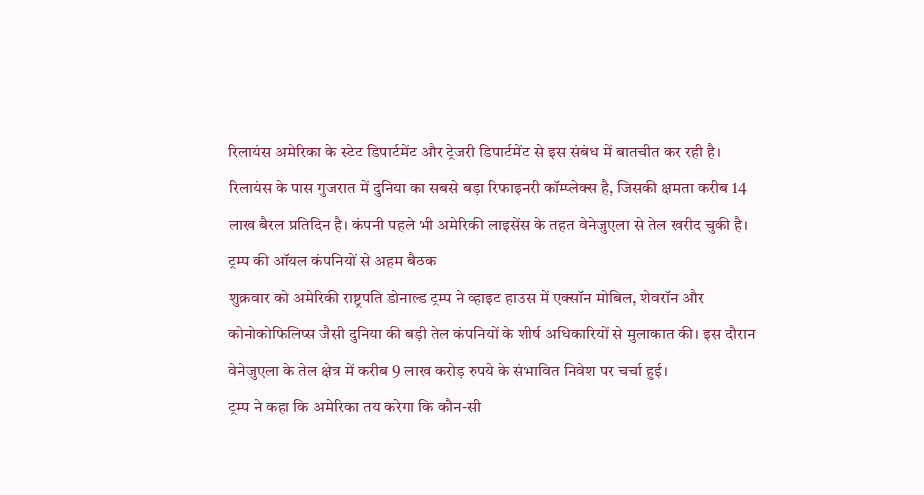रिलायंस अमेरिका के स्टेट डिपार्टमेंट और ट्रेजरी डिपार्टमेंट से इस संबंध में बातचीत कर रही है।
रिलायंस के पास गुजरात में दुनिया का सबसे बड़ा रिफाइनरी कॉम्प्लेक्स है, जिसकी क्षमता करीब 14 लाख बैरल प्रतिदिन है। कंपनी पहले भी अमेरिकी लाइसेंस के तहत वेनेजुएला से तेल खरीद चुकी है।
ट्रम्प की ऑयल कंपनियों से अहम बैठक
शुक्रवार को अमेरिकी राष्ट्रपति डोनाल्ड ट्रम्प ने व्हाइट हाउस में एक्सॉन मोबिल, शेवरॉन और कोनोकोफिलिप्स जैसी दुनिया की बड़ी तेल कंपनियों के शीर्ष अधिकारियों से मुलाकात की। इस दौरान वेनेजुएला के तेल क्षेत्र में करीब 9 लाख करोड़ रुपये के संभावित निवेश पर चर्चा हुई।
ट्रम्प ने कहा कि अमेरिका तय करेगा कि कौन-सी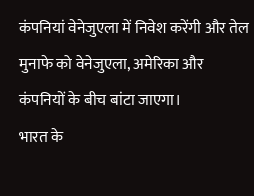कंपनियां वेनेजुएला में निवेश करेंगी और तेल मुनाफे को वेनेजुएला, अमेरिका और कंपनियों के बीच बांटा जाएगा।
भारत के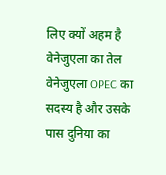लिए क्यों अहम है वेनेजुएला का तेल
वेनेजुएला OPEC का सदस्य है और उसके पास दुनिया का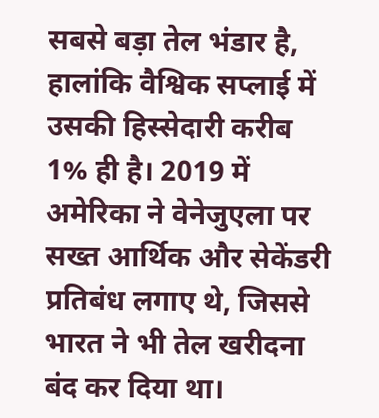सबसे बड़ा तेल भंडार है, हालांकि वैश्विक सप्लाई में उसकी हिस्सेदारी करीब 1% ही है। 2019 में अमेरिका ने वेनेजुएला पर सख्त आर्थिक और सेकेंडरी प्रतिबंध लगाए थे, जिससे भारत ने भी तेल खरीदना बंद कर दिया था।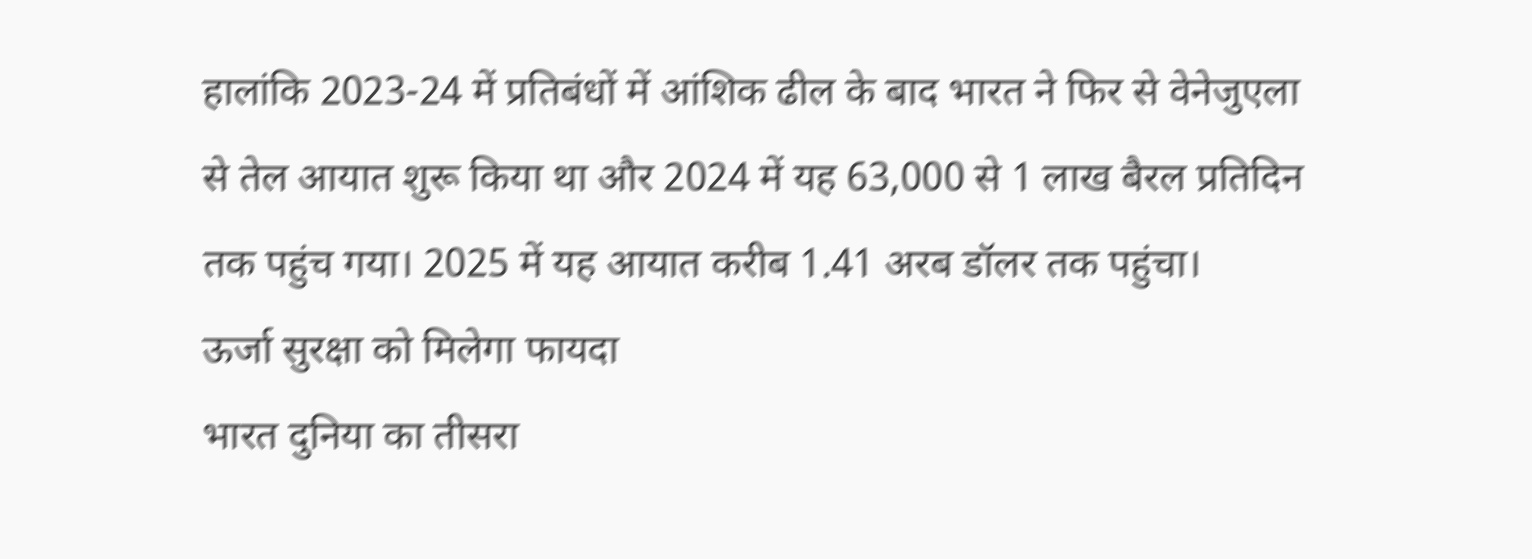हालांकि 2023-24 में प्रतिबंधों में आंशिक ढील के बाद भारत ने फिर से वेनेजुएला से तेल आयात शुरू किया था और 2024 में यह 63,000 से 1 लाख बैरल प्रतिदिन तक पहुंच गया। 2025 में यह आयात करीब 1.41 अरब डॉलर तक पहुंचा।
ऊर्जा सुरक्षा को मिलेगा फायदा
भारत दुनिया का तीसरा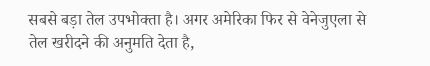सबसे बड़ा तेल उपभोक्ता है। अगर अमेरिका फिर से वेनेजुएला से तेल खरीदने की अनुमति देता है,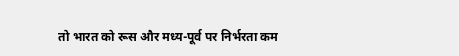तो भारत को रूस और मध्य-पूर्व पर निर्भरता कम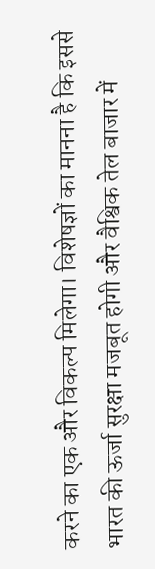करने का एक और विकल्प मिलेगा। विशेषज्ञों का मानना है कि इससे भारत की ऊर्जा सुरक्षा मजबूत होगी और वैश्विक तेल बाजार में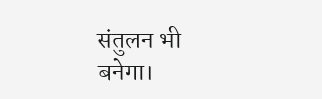संतुलन भी बनेगा।